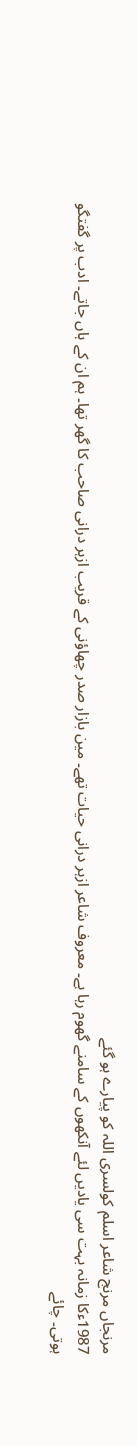مرنجاں مرنج شاعر اسلم کولسری اللہ کو پیارے ہو گئے
1987ءکا زمانہ بہت سی یادیں لئے آنکھوں کے سامنے گھوم رہا ہے۔ معروف شاعر ازہر درانی حیات تھے۔ مین بازار صدر چھاؤنی کے قریب ازہر درانی صاحب کا گھر تھا۔ ہم ان کے ہاں جاتے۔ ادب پر گفتگو ہوتی۔ چائے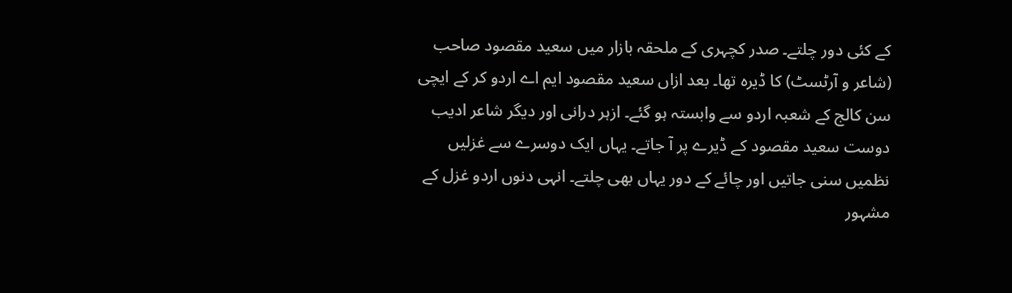کے کئی دور چلتے۔ صدر کچہری کے ملحقہ بازار میں سعید مقصود صاحب (شاعر و آرٹسٹ) کا ڈیرہ تھا۔ بعد ازاں سعید مقصود ایم اے اردو کر کے ایچی سن کالج کے شعبہ اردو سے وابستہ ہو گئے۔ ازہر درانی اور دیگر شاعر ادیب دوست سعید مقصود کے ڈیرے پر آ جاتے۔ یہاں ایک دوسرے سے غزلیں نظمیں سنی جاتیں اور چائے کے دور یہاں بھی چلتے۔ انہی دنوں اردو غزل کے مشہور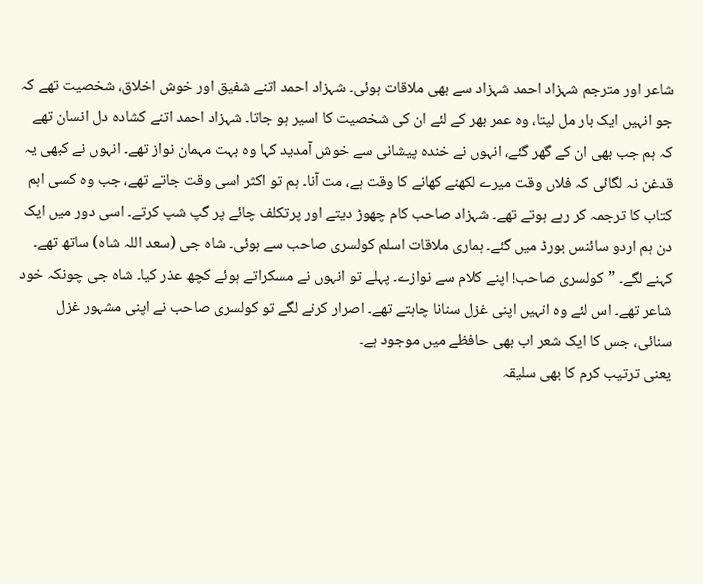شاعر اور مترجم شہزاد احمد شہزاد سے بھی ملاقات ہوئی۔ شہزاد احمد اتنے شفیق اور خوش اخلاق، شخصیت تھے کہ جو انہیں ایک بار مل لیتا، وہ عمر بھر کے لئے ان کی شخصیت کا اسیر ہو جاتا۔ شہزاد احمد اتنے کشادہ دل انسان تھے کہ ہم جب بھی ان کے گھر گئے، انہوں نے خندہ پیشانی سے خوش آمدید کہا وہ بہت مہمان نواز تھے۔ انہوں نے کبھی یہ قدغن نہ لگائی کہ فلاں وقت میرے لکھنے کھانے کا وقت ہے، مت آنا۔ ہم تو اکثر اسی وقت جاتے تھے، جب وہ کسی اہم کتاب کا ترجمہ کر رہے ہوتے تھے۔ شہزاد صاحب کام چھوڑ دیتے اور پرتکلف چائے پر گپ شپ کرتے۔ اسی دور میں ایک دن ہم اردو سائنس بورڈ میں گئے۔ ہماری ملاقات اسلم کولسری صاحب سے ہوئی۔ شاہ جی (سعد اللہ شاہ) ساتھ تھے۔ کہنے لگے۔ ”کولسری صاحب! اپنے کلام سے نوازے۔ پہلے تو انہوں نے مسکراتے ہوئے کچھ عذر کیا۔ شاہ جی چونکہ خود شاعر تھے۔ اس لئے وہ انہیں اپنی غزل سنانا چاہتے تھے۔ اصرار کرنے لگے تو کولسری صاحب نے اپنی مشہور غزل سنائی، جس کا ایک شعر اب بھی حافظے میں موجود ہے۔
یعنی ترتیب کرم کا بھی سلیقہ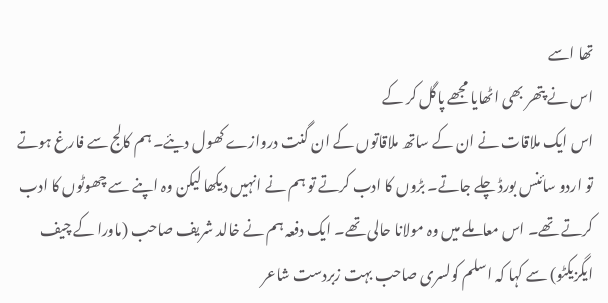تھا اسے
اس نے پتھر بھی اٹھایا مجھے پاگل کر کے
اس ایک ملاقات نے ان کے ساتھ ملاقاتوں کے ان گنت دروازے کھول دیئے۔ ہم کالج سے فارغ ہوتے تو اردو سائنس بورڈ چلے جاتے۔ بڑوں کا ادب کرتے تو ہم نے انہیں دیکھا لیکن وہ اپنے سے چھوٹوں کا ادب کرتے تھے۔ اس معاملے میں وہ مولانا حالی تھے۔ ایک دفعہ ہم نے خالد شریف صاحب (ماورا کے چیف ایگزیکٹو) سے کہا کہ اسلم کولسری صاحب بہت زبردست شاعر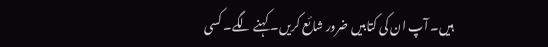ہیں۔ آپ ان کی کتابیں ضرور شائع کریں۔ کہنے لگے۔ کسی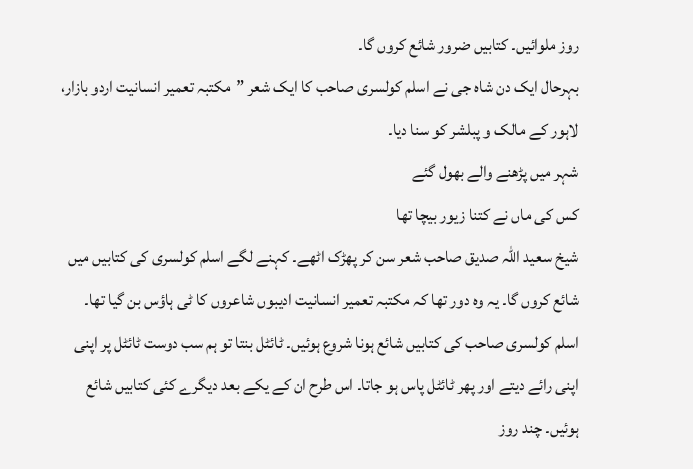روز ملوائیں۔ کتابیں ضرور شائع کروں گا۔
بہرحال ایک دن شاہ جی نے اسلم کولسری صاحب کا ایک شعر ”مکتبہ تعمیر انسانیت اردو بازار، لاہور کے مالک و پبلشر کو سنا دیا۔
شہر میں پڑھنے والے بھول گئے
کس کی ماں نے کتنا زیور بیچا تھا
شیخ سعید اللہ صدیق صاحب شعر سن کر پھڑک اٹھے۔ کہنے لگے اسلم کولسری کی کتابیں میں شائع کروں گا۔ یہ وہ دور تھا کہ مکتبہ تعمیر انسانیت ادیبوں شاعروں کا ٹی ہاؤس بن گیا تھا۔ اسلم کولسری صاحب کی کتابیں شائع ہونا شروع ہوئیں۔ ٹائٹل بنتا تو ہم سب دوست ٹائٹل پر اپنی اپنی رائے دیتے اور پھر ٹائٹل پاس ہو جاتا۔ اس طرح ان کے یکے بعد دیگرے کئی کتابیں شائع ہوئیں۔ چند روز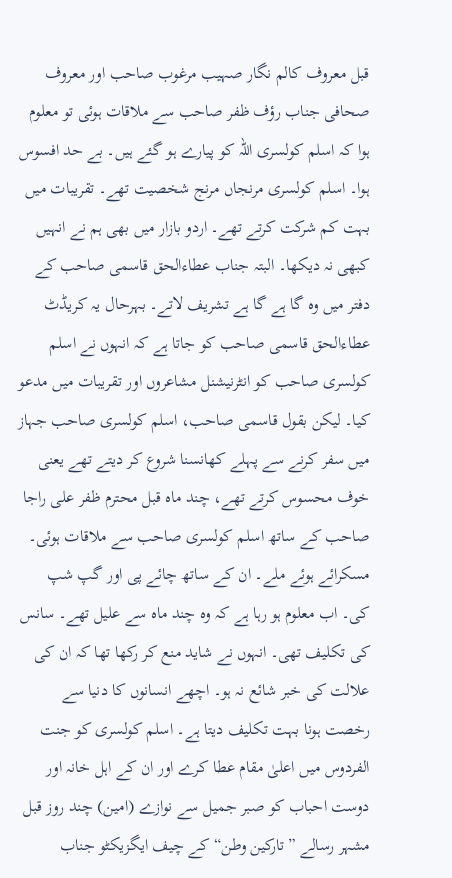قبل معروف کالم نگار صہیب مرغوب صاحب اور معروف صحافی جناب رؤف ظفر صاحب سے ملاقات ہوئی تو معلوم ہوا کہ اسلم کولسری اللہ کو پیارے ہو گئے ہیں۔ بے حد افسوس ہوا۔ اسلم کولسری مرنجاں مرنج شخصیت تھے۔ تقریبات میں بہت کم شرکت کرتے تھے۔ اردو بازار میں بھی ہم نے انہیں کبھی نہ دیکھا۔ البتہ جناب عطاءالحق قاسمی صاحب کے دفتر میں وہ گا ہے گا ہے تشریف لاتے۔ بہرحال یہ کریڈٹ عطاءالحق قاسمی صاحب کو جاتا ہے کہ انہوں نے اسلم کولسری صاحب کو انٹرنیشنل مشاعروں اور تقریبات میں مدعو کیا۔ لیکن بقول قاسمی صاحب، اسلم کولسری صاحب جہاز میں سفر کرنے سے پہلے کھانسنا شروع کر دیتے تھے یعنی خوف محسوس کرتے تھے، چند ماہ قبل محترم ظفر علی راجا صاحب کے ساتھ اسلم کولسری صاحب سے ملاقات ہوئی۔ مسکرائے ہوئے ملے۔ ان کے ساتھ چائے پی اور گپ شپ کی۔ اب معلوم ہو رہا ہے کہ وہ چند ماہ سے علیل تھے۔ سانس کی تکلیف تھی۔ انہوں نے شاید منع کر رکھا تھا کہ ان کی علالت کی خبر شائع نہ ہو۔ اچھے انسانوں کا دنیا سے رخصت ہونا بہت تکلیف دیتا ہے۔ اسلم کولسری کو جنت الفردوس میں اعلیٰ مقام عطا کرے اور ان کے اہل خانہ اور دوست احباب کو صبر جمیل سے نوازے (امین) چند روز قبل مشہر رسالے ”تارکین وطن“ کے چیف ایگزیکٹو جناب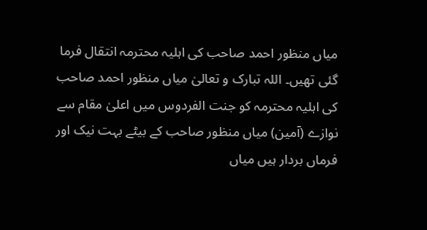میاں منظور احمد صاحب کی اہلیہ محترمہ انتقال فرما گئی تھیں۔ اللہ تبارک و تعالیٰ میاں منظور احمد صاحب کی اہلیہ محترمہ کو جنت الفردوس میں اعلیٰ مقام سے نوازے (آمین) میاں منظور صاحب کے بیٹے بہت نیک اور فرماں بردار ہیں میاں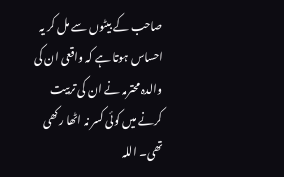صاحب کے بیٹوں سے مل کر یہ احساس ہوتا ہے کہ واقعی ان کی والدہ محترمہ نے ان کی تربیت کرنے میں کوئی کسر نہ اٹھا رکھی تھی۔ اللہ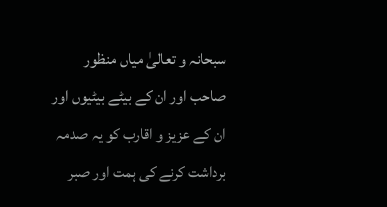سبحانہ و تعالیٰ میاں منظور صاحب اور ان کے بیٹے بیٹیوں اور ان کے عزیز و اقارب کو یہ صدمہ برداشت کرنے کی ہمت اور صبر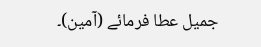جمیل عطا فرمائے (آمین)۔